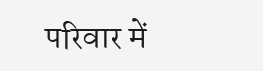परिवार में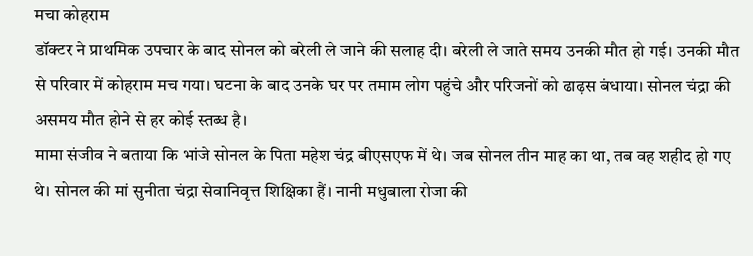मचा कोहराम
डॉक्टर ने प्राथमिक उपचार के बाद सोनल को बरेली ले जाने की सलाह दी। बरेली ले जाते समय उनकी मौत हो गई। उनकी मौत से परिवार में कोहराम मच गया। घटना के बाद उनके घर पर तमाम लोग पहुंचे और परिजनों को ढाढ़स बंधाया। सोनल चंद्रा की असमय मौत होने से हर कोई स्तब्ध है।
मामा संजीव ने बताया कि भांजे सोनल के पिता महेश चंद्र बीएसएफ में थे। जब सोनल तीन माह का था, तब वह शहीद हो गए थे। सोनल की मां सुनीता चंद्रा सेवानिवृत्त शिक्षिका हैं। नानी मधुबाला रोजा की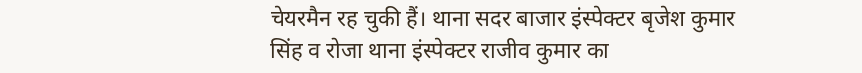चेयरमैन रह चुकी हैं। थाना सदर बाजार इंस्पेक्टर बृजेश कुमार सिंह व रोजा थाना इंस्पेक्टर राजीव कुमार का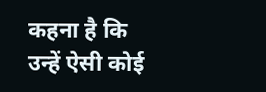कहना है कि उन्हें ऐसी कोई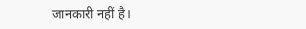जानकारी नहीं है।